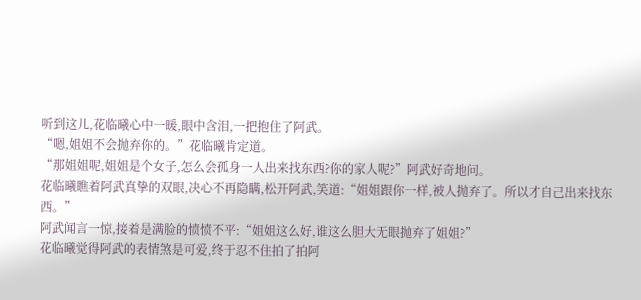听到这儿,花临曦心中一暖,眼中含泪,一把抱住了阿武。
“嗯,姐姐不会抛弃你的。”花临曦肯定道。
“那姐姐呢,姐姐是个女子,怎么会孤身一人出来找东西?你的家人呢?”阿武好奇地问。
花临曦瞧着阿武真挚的双眼,决心不再隐瞒,松开阿武,笑道:“姐姐跟你一样,被人抛弃了。所以才自己出来找东西。”
阿武闻言一惊,接着是满脸的愤愤不平:“姐姐这么好,谁这么胆大无眼抛弃了姐姐?”
花临曦觉得阿武的表情煞是可爱,终于忍不住拍了拍阿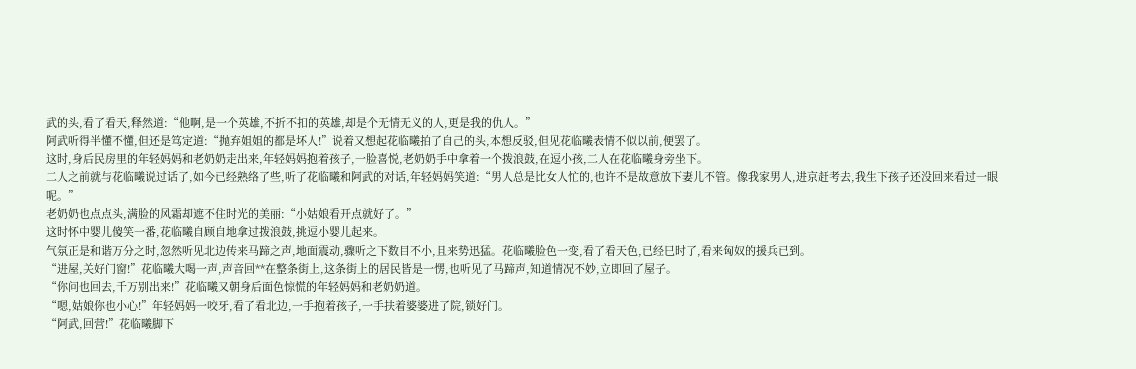武的头,看了看天,释然道:“他啊,是一个英雄,不折不扣的英雄,却是个无情无义的人,更是我的仇人。”
阿武听得半懂不懂,但还是笃定道:“抛弃姐姐的都是坏人!”说着又想起花临曦拍了自己的头,本想反驳,但见花临曦表情不似以前,便罢了。
这时,身后民房里的年轻妈妈和老奶奶走出来,年轻妈妈抱着孩子,一脸喜悦,老奶奶手中拿着一个拨浪鼓,在逗小孩,二人在花临曦身旁坐下。
二人之前就与花临曦说过话了,如今已经熟络了些,听了花临曦和阿武的对话,年轻妈妈笑道:“男人总是比女人忙的,也许不是故意放下妻儿不管。像我家男人,进京赶考去,我生下孩子还没回来看过一眼呢。”
老奶奶也点点头,满脸的风霜却遮不住时光的美丽:“小姑娘看开点就好了。”
这时怀中婴儿傻笑一番,花临曦自顾自地拿过拨浪鼓,挑逗小婴儿起来。
气氛正是和谐万分之时,忽然听见北边传来马蹄之声,地面震动,骤听之下数目不小,且来势迅猛。花临曦脸色一变,看了看天色,已经巳时了,看来匈奴的援兵已到。
“进屋,关好门窗!”花临曦大喝一声,声音回**在整条街上,这条街上的居民皆是一愣,也听见了马蹄声,知道情况不妙,立即回了屋子。
“你问也回去,千万别出来!”花临曦又朝身后面色惊慌的年轻妈妈和老奶奶道。
“嗯,姑娘你也小心!”年轻妈妈一咬牙,看了看北边,一手抱着孩子,一手扶着婆婆进了院,锁好门。
“阿武,回营!”花临曦脚下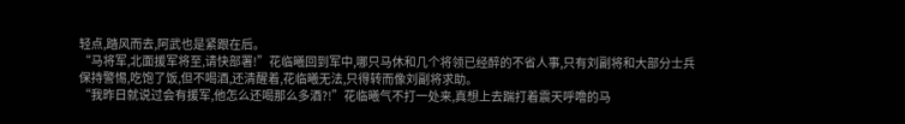轻点,踏风而去,阿武也是紧跟在后。
“马将军,北面援军将至,请快部署!”花临曦回到军中,哪只马休和几个将领已经醉的不省人事,只有刘副将和大部分士兵保持警惕,吃饱了饭,但不喝酒,还清醒着,花临曦无法,只得转而像刘副将求助。
“我昨日就说过会有援军,他怎么还喝那么多酒?!”花临曦气不打一处来,真想上去踹打着震天呼噜的马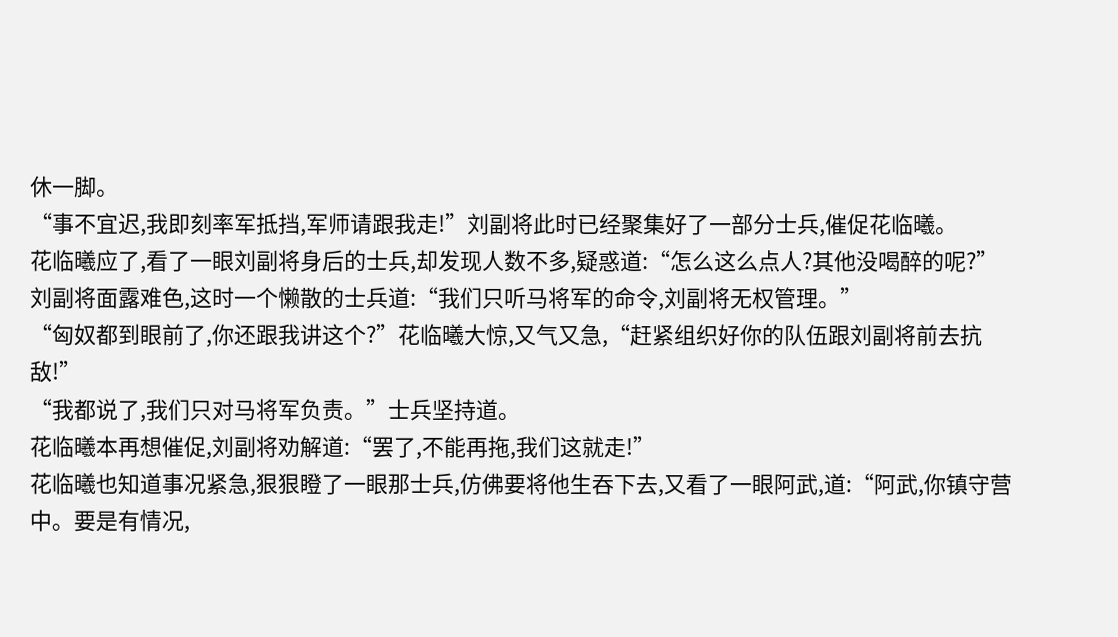休一脚。
“事不宜迟,我即刻率军抵挡,军师请跟我走!”刘副将此时已经聚集好了一部分士兵,催促花临曦。
花临曦应了,看了一眼刘副将身后的士兵,却发现人数不多,疑惑道:“怎么这么点人?其他没喝醉的呢?”
刘副将面露难色,这时一个懒散的士兵道:“我们只听马将军的命令,刘副将无权管理。”
“匈奴都到眼前了,你还跟我讲这个?”花临曦大惊,又气又急,“赶紧组织好你的队伍跟刘副将前去抗敌!”
“我都说了,我们只对马将军负责。”士兵坚持道。
花临曦本再想催促,刘副将劝解道:“罢了,不能再拖,我们这就走!”
花临曦也知道事况紧急,狠狠瞪了一眼那士兵,仿佛要将他生吞下去,又看了一眼阿武,道:“阿武,你镇守营中。要是有情况,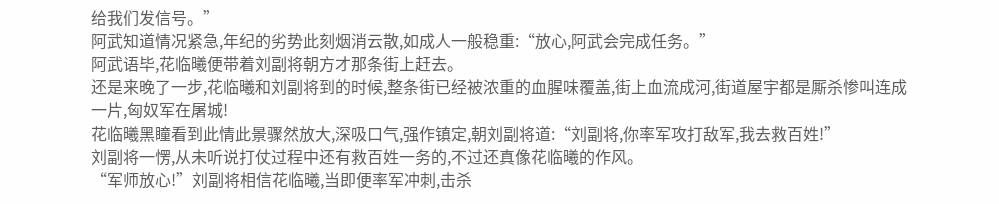给我们发信号。”
阿武知道情况紧急,年纪的劣势此刻烟消云散,如成人一般稳重:“放心,阿武会完成任务。”
阿武语毕,花临曦便带着刘副将朝方才那条街上赶去。
还是来晚了一步,花临曦和刘副将到的时候,整条街已经被浓重的血腥味覆盖,街上血流成河,街道屋宇都是厮杀惨叫连成一片,匈奴军在屠城!
花临曦黑瞳看到此情此景骤然放大,深吸口气,强作镇定,朝刘副将道:“刘副将,你率军攻打敌军,我去救百姓!”
刘副将一愣,从未听说打仗过程中还有救百姓一务的,不过还真像花临曦的作风。
“军师放心!”刘副将相信花临曦,当即便率军冲刺,击杀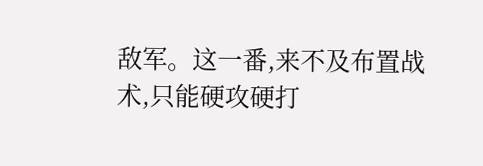敌军。这一番,来不及布置战术,只能硬攻硬打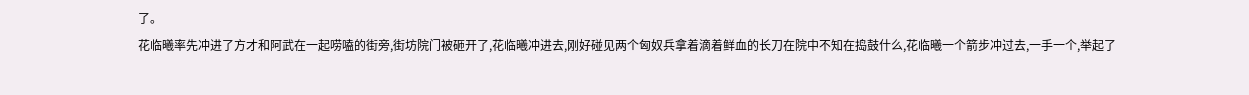了。
花临曦率先冲进了方才和阿武在一起唠嗑的街旁,街坊院门被砸开了,花临曦冲进去,刚好碰见两个匈奴兵拿着滴着鲜血的长刀在院中不知在捣鼓什么,花临曦一个箭步冲过去,一手一个,举起了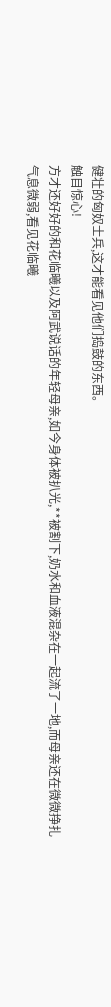健壮的匈奴士兵,这才能看见他们捣鼓的东西。
触目惊心!
方才还好好的和花临曦以及阿武说话的年轻母亲,如今身体被扒光,**被割下,奶水和血液混杂在一起流了一地,而母亲还在微微挣扎气息微弱,看见花临曦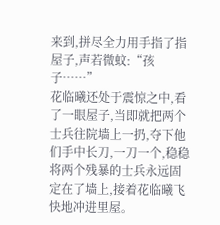来到,拼尽全力用手指了指屋子,声若微蚊:“孩子……”
花临曦还处于震惊之中,看了一眼屋子,当即就把两个士兵往院墙上一扔,夺下他们手中长刀,一刀一个,稳稳将两个残暴的士兵永远固定在了墙上,接着花临曦飞快地冲进里屋。